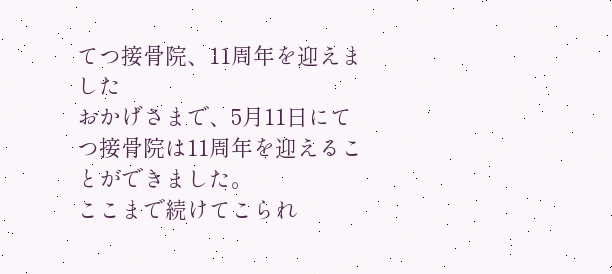てつ接骨院、11周年を迎えました
おかげさまで、5月11日にてつ接骨院は11周年を迎えることができました。
ここまで続けてこられ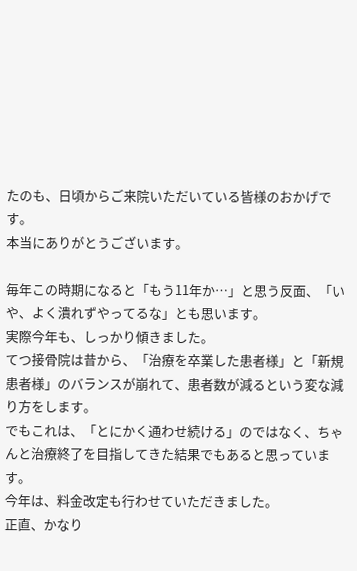たのも、日頃からご来院いただいている皆様のおかげです。
本当にありがとうございます。

毎年この時期になると「もう11年か…」と思う反面、「いや、よく潰れずやってるな」とも思います。
実際今年も、しっかり傾きました。
てつ接骨院は昔から、「治療を卒業した患者様」と「新規患者様」のバランスが崩れて、患者数が減るという変な減り方をします。
でもこれは、「とにかく通わせ続ける」のではなく、ちゃんと治療終了を目指してきた結果でもあると思っています。
今年は、料金改定も行わせていただきました。
正直、かなり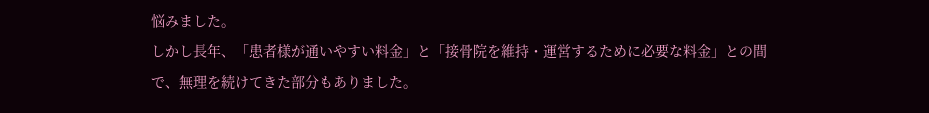悩みました。
しかし長年、「患者様が通いやすい料金」と「接骨院を維持・運営するために必要な料金」との間で、無理を続けてきた部分もありました。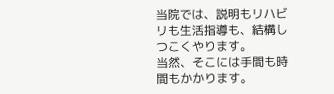当院では、説明もリハビリも生活指導も、結構しつこくやります。
当然、そこには手間も時間もかかります。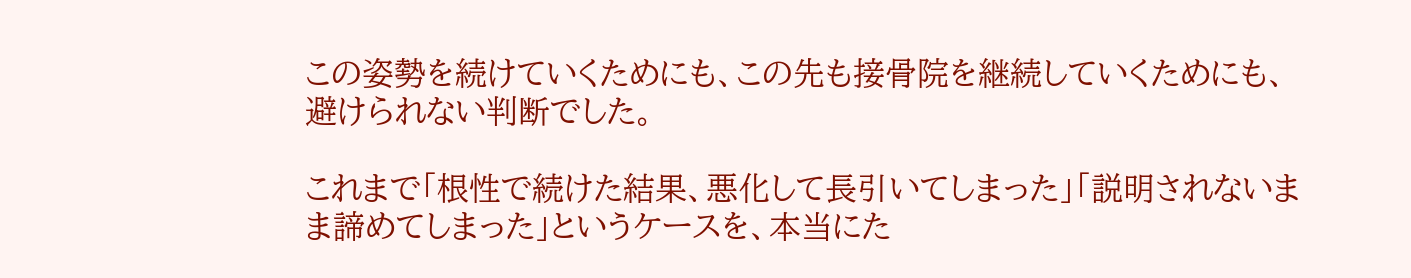この姿勢を続けていくためにも、この先も接骨院を継続していくためにも、避けられない判断でした。

これまで「根性で続けた結果、悪化して長引いてしまった」「説明されないまま諦めてしまった」というケースを、本当にた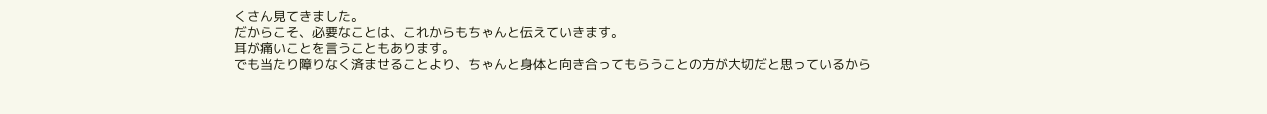くさん見てきました。
だからこそ、必要なことは、これからもちゃんと伝えていきます。
耳が痛いことを言うこともあります。
でも当たり障りなく済ませることより、ちゃんと身体と向き合ってもらうことの方が大切だと思っているから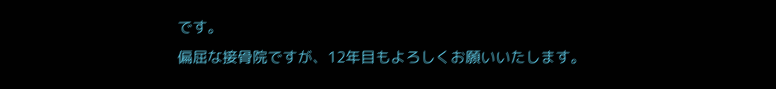です。
偏屈な接骨院ですが、12年目もよろしくお願いいたします。